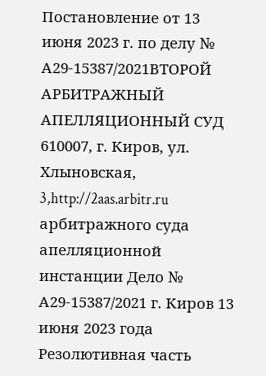Постановление от 13 июня 2023 г. по делу № А29-15387/2021ВТОРОЙ АРБИТРАЖНЫЙ АПЕЛЛЯЦИОННЫЙ СУД 610007, г. Киров, ул. Хлыновская, 3,http://2aas.arbitr.ru арбитражного суда апелляционной инстанции Дело № А29-15387/2021 г. Киров 13 июня 2023 года Резолютивная часть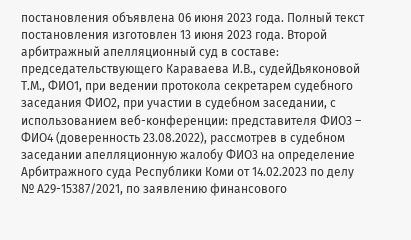постановления объявлена 06 июня 2023 года. Полный текст постановления изготовлен 13 июня 2023 года. Второй арбитражный апелляционный суд в составе: председательствующего Караваева И.В., судейДьяконовой Т.М., ФИО1, при ведении протокола секретарем судебного заседания ФИО2, при участии в судебном заседании, с использованием веб-конференции: представителя ФИО3 – ФИО4 (доверенность 23.08.2022), рассмотрев в судебном заседании апелляционную жалобу ФИО3 на определение Арбитражного суда Республики Коми от 14.02.2023 по делу № А29-15387/2021, по заявлению финансового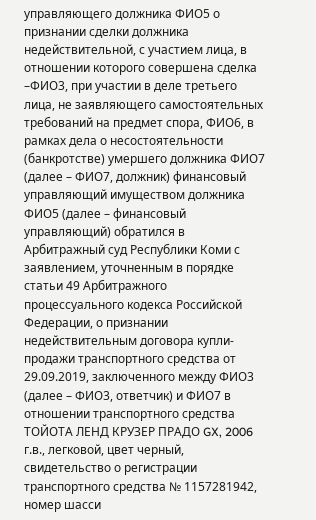управляющего должника ФИО5 о признании сделки должника недействительной, с участием лица, в отношении которого совершена сделка –ФИО3, при участии в деле третьего лица, не заявляющего самостоятельных требований на предмет спора, ФИО6, в рамках дела о несостоятельности (банкротстве) умершего должника ФИО7 (далее – ФИО7, должник) финансовый управляющий имуществом должника ФИО5 (далее – финансовый управляющий) обратился в Арбитражный суд Республики Коми с заявлением, уточненным в порядке статьи 49 Арбитражного процессуального кодекса Российской Федерации, о признании недействительным договора купли-продажи транспортного средства от 29.09.2019, заключенного между ФИО3 (далее – ФИО3, ответчик) и ФИО7 в отношении транспортного средства ТОЙОТА ЛЕНД КРУЗЕР ПРАДО GX, 2006 г.в., легковой, цвет черный, свидетельство о регистрации транспортного средства № 1157281942, номер шасси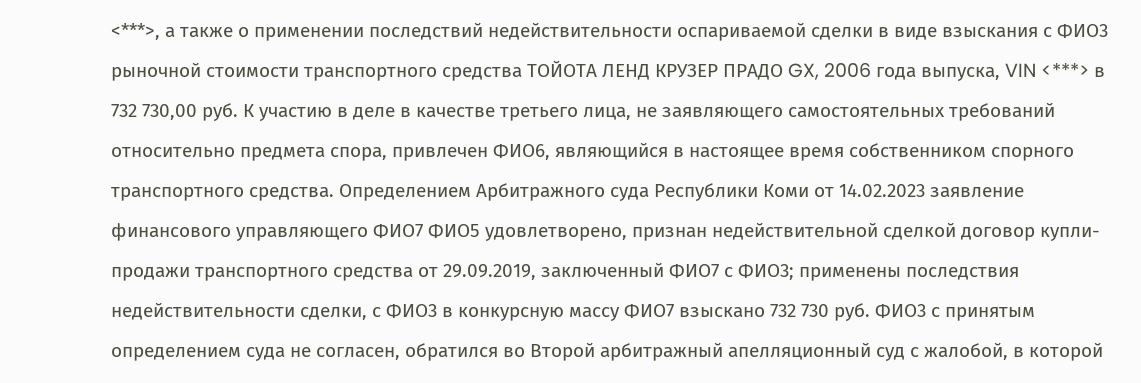<***>, а также о применении последствий недействительности оспариваемой сделки в виде взыскания с ФИО3 рыночной стоимости транспортного средства ТОЙОТА ЛЕНД КРУЗЕР ПРАДО GX, 2006 года выпуска, VIN <***> в 732 730,00 руб. К участию в деле в качестве третьего лица, не заявляющего самостоятельных требований относительно предмета спора, привлечен ФИО6, являющийся в настоящее время собственником спорного транспортного средства. Определением Арбитражного суда Республики Коми от 14.02.2023 заявление финансового управляющего ФИО7 ФИО5 удовлетворено, признан недействительной сделкой договор купли-продажи транспортного средства от 29.09.2019, заключенный ФИО7 с ФИО3; применены последствия недействительности сделки, с ФИО3 в конкурсную массу ФИО7 взыскано 732 730 руб. ФИО3 с принятым определением суда не согласен, обратился во Второй арбитражный апелляционный суд с жалобой, в которой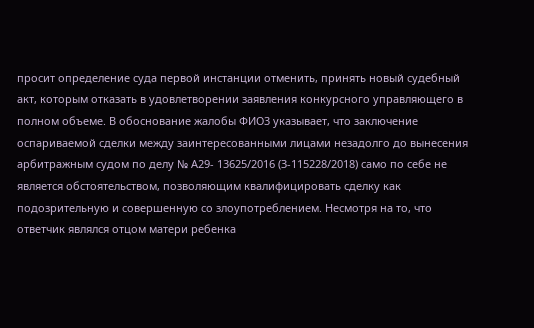просит определение суда первой инстанции отменить, принять новый судебный акт, которым отказать в удовлетворении заявления конкурсного управляющего в полном объеме. В обоснование жалобы ФИО3 указывает, что заключение оспариваемой сделки между заинтересованными лицами незадолго до вынесения арбитражным судом по делу № А29- 13625/2016 (З-115228/2018) само по себе не является обстоятельством, позволяющим квалифицировать сделку как подозрительную и совершенную со злоупотреблением. Несмотря на то, что ответчик являлся отцом матери ребенка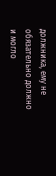должника, ему не обязательно должно и могло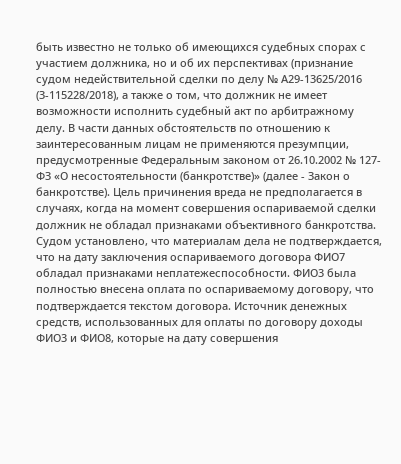быть известно не только об имеющихся судебных спорах с участием должника, но и об их перспективах (признание судом недействительной сделки по делу № А29-13625/2016 (З-115228/2018), а также о том, что должник не имеет возможности исполнить судебный акт по арбитражному делу. В части данных обстоятельств по отношению к заинтересованным лицам не применяются презумпции, предусмотренные Федеральным законом от 26.10.2002 № 127-ФЗ «О несостоятельности (банкротстве)» (далее - Закон о банкротстве). Цель причинения вреда не предполагается в случаях, когда на момент совершения оспариваемой сделки должник не обладал признаками объективного банкротства. Судом установлено, что материалам дела не подтверждается, что на дату заключения оспариваемого договора ФИО7 обладал признаками неплатежеспособности. ФИО3 была полностью внесена оплата по оспариваемому договору, что подтверждается текстом договора. Источник денежных средств, использованных для оплаты по договору доходы ФИО3 и ФИО8, которые на дату совершения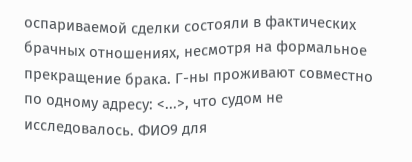оспариваемой сделки состояли в фактических брачных отношениях, несмотря на формальное прекращение брака. Г-ны проживают совместно по одному адресу: <...>, что судом не исследовалось. ФИО9 для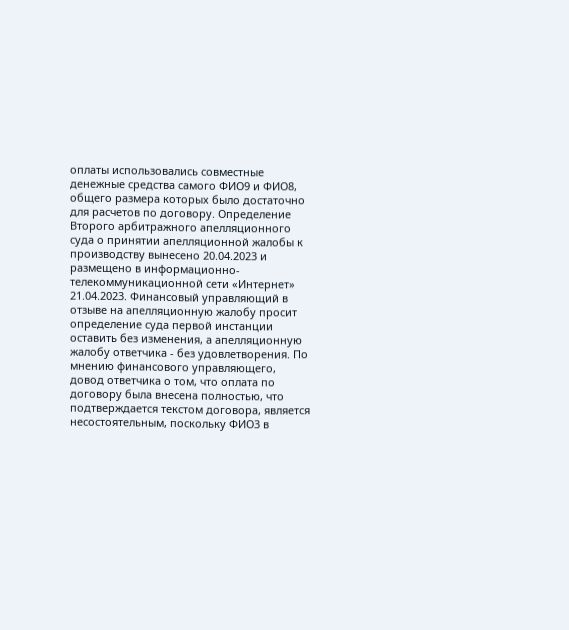оплаты использовались совместные денежные средства самого ФИО9 и ФИО8, общего размера которых было достаточно для расчетов по договору. Определение Второго арбитражного апелляционного суда о принятии апелляционной жалобы к производству вынесено 20.04.2023 и размещено в информационно-телекоммуникационной сети «Интернет» 21.04.2023. Финансовый управляющий в отзыве на апелляционную жалобу просит определение суда первой инстанции оставить без изменения, а апелляционную жалобу ответчика - без удовлетворения. По мнению финансового управляющего, довод ответчика о том, что оплата по договору была внесена полностью, что подтверждается текстом договора, является несостоятельным, поскольку ФИО3 в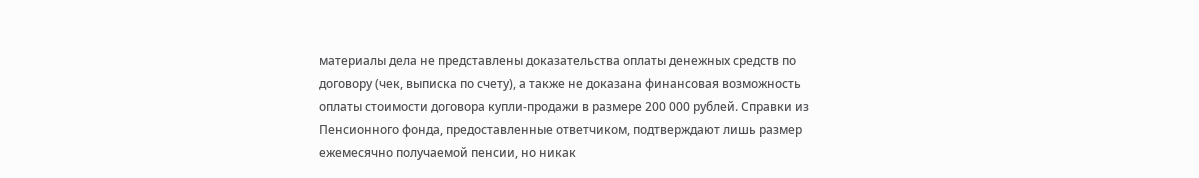материалы дела не представлены доказательства оплаты денежных средств по договору (чек, выписка по счету), а также не доказана финансовая возможность оплаты стоимости договора купли-продажи в размере 200 000 рублей. Справки из Пенсионного фонда, предоставленные ответчиком, подтверждают лишь размер ежемесячно получаемой пенсии, но никак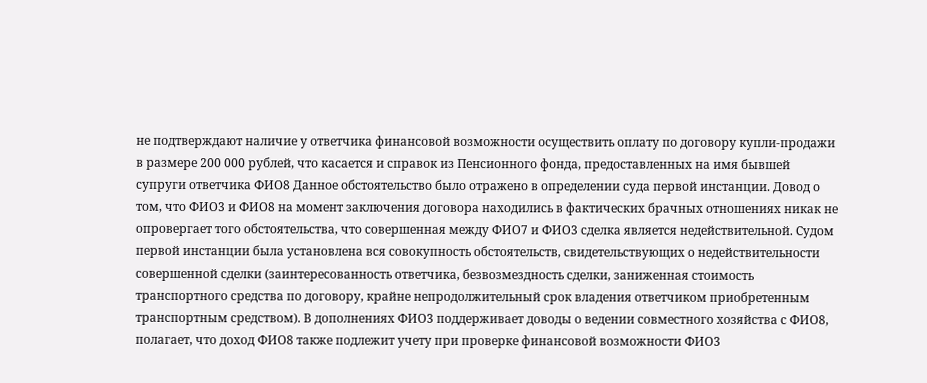не подтверждают наличие у ответчика финансовой возможности осуществить оплату по договору купли-продажи в размере 200 000 рублей, что касается и справок из Пенсионного фонда, предоставленных на имя бывшей супруги ответчика ФИО8 Данное обстоятельство было отражено в определении суда первой инстанции. Довод о том, что ФИО3 и ФИО8 на момент заключения договора находились в фактических брачных отношениях никак не опровергает того обстоятельства, что совершенная между ФИО7 и ФИО3 сделка является недействительной. Судом первой инстанции была установлена вся совокупность обстоятельств, свидетельствующих о недействительности совершенной сделки (заинтересованность ответчика, безвозмездность сделки, заниженная стоимость транспортного средства по договору, крайне непродолжительный срок владения ответчиком приобретенным транспортным средством). В дополнениях ФИО3 поддерживает доводы о ведении совместного хозяйства с ФИО8, полагает, что доход ФИО8 также подлежит учету при проверке финансовой возможности ФИО3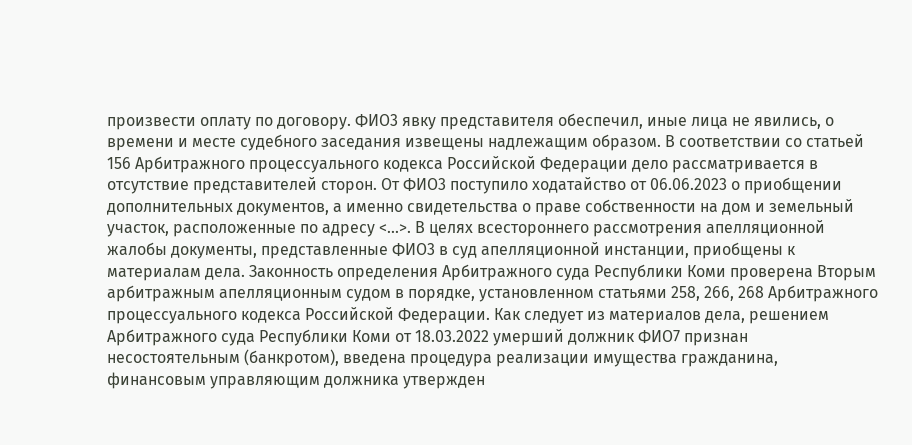произвести оплату по договору. ФИО3 явку представителя обеспечил, иные лица не явились, о времени и месте судебного заседания извещены надлежащим образом. В соответствии со статьей 156 Арбитражного процессуального кодекса Российской Федерации дело рассматривается в отсутствие представителей сторон. От ФИО3 поступило ходатайство от 06.06.2023 о приобщении дополнительных документов, а именно свидетельства о праве собственности на дом и земельный участок, расположенные по адресу <...>. В целях всестороннего рассмотрения апелляционной жалобы документы, представленные ФИО3 в суд апелляционной инстанции, приобщены к материалам дела. Законность определения Арбитражного суда Республики Коми проверена Вторым арбитражным апелляционным судом в порядке, установленном статьями 258, 266, 268 Арбитражного процессуального кодекса Российской Федерации. Как следует из материалов дела, решением Арбитражного суда Республики Коми от 18.03.2022 умерший должник ФИО7 признан несостоятельным (банкротом), введена процедура реализации имущества гражданина, финансовым управляющим должника утвержден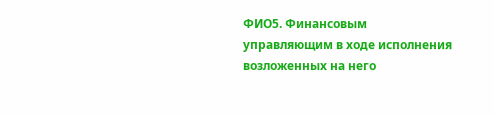ФИО5. Финансовым управляющим в ходе исполнения возложенных на него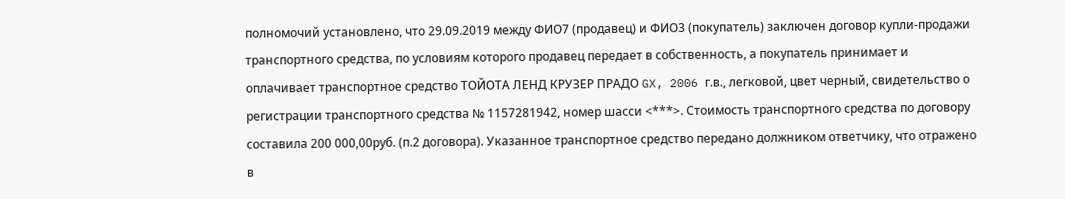полномочий установлено, что 29.09.2019 между ФИО7 (продавец) и ФИО3 (покупатель) заключен договор купли-продажи транспортного средства, по условиям которого продавец передает в собственность, а покупатель принимает и оплачивает транспортное средство ТОЙОТА ЛЕНД КРУЗЕР ПРАДО GX, 2006 г.в., легковой, цвет черный, свидетельство о регистрации транспортного средства № 1157281942, номер шасси <***>. Стоимость транспортного средства по договору составила 200 000,00руб. (п.2 договора). Указанное транспортное средство передано должником ответчику, что отражено в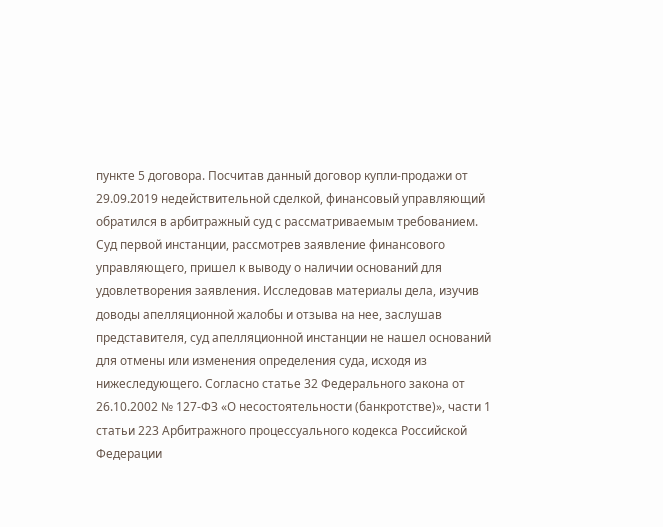пункте 5 договора. Посчитав данный договор купли-продажи от 29.09.2019 недействительной сделкой, финансовый управляющий обратился в арбитражный суд с рассматриваемым требованием. Суд первой инстанции, рассмотрев заявление финансового управляющего, пришел к выводу о наличии оснований для удовлетворения заявления. Исследовав материалы дела, изучив доводы апелляционной жалобы и отзыва на нее, заслушав представителя, суд апелляционной инстанции не нашел оснований для отмены или изменения определения суда, исходя из нижеследующего. Согласно статье 32 Федерального закона от 26.10.2002 № 127-ФЗ «О несостоятельности (банкротстве)», части 1 статьи 223 Арбитражного процессуального кодекса Российской Федерации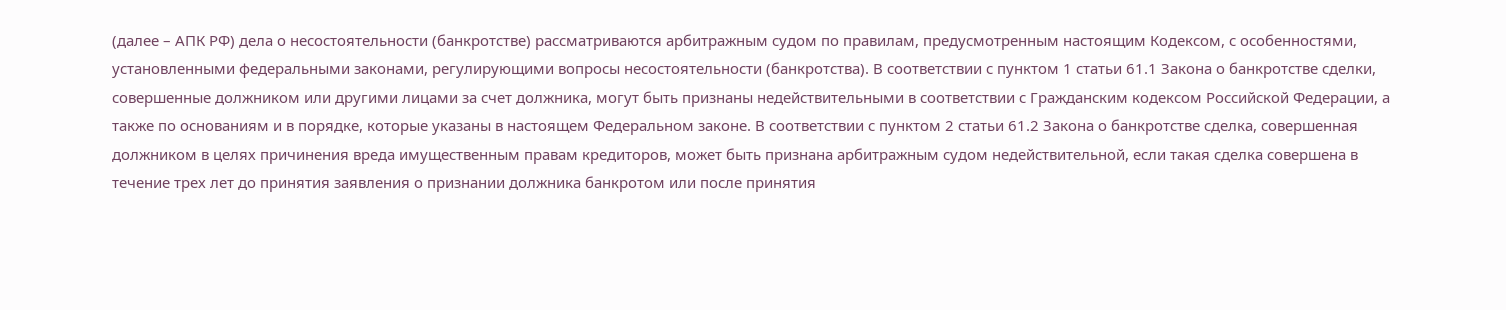(далее – АПК РФ) дела о несостоятельности (банкротстве) рассматриваются арбитражным судом по правилам, предусмотренным настоящим Кодексом, с особенностями, установленными федеральными законами, регулирующими вопросы несостоятельности (банкротства). В соответствии с пунктом 1 статьи 61.1 Закона о банкротстве сделки, совершенные должником или другими лицами за счет должника, могут быть признаны недействительными в соответствии с Гражданским кодексом Российской Федерации, а также по основаниям и в порядке, которые указаны в настоящем Федеральном законе. В соответствии с пунктом 2 статьи 61.2 Закона о банкротстве сделка, совершенная должником в целях причинения вреда имущественным правам кредиторов, может быть признана арбитражным судом недействительной, если такая сделка совершена в течение трех лет до принятия заявления о признании должника банкротом или после принятия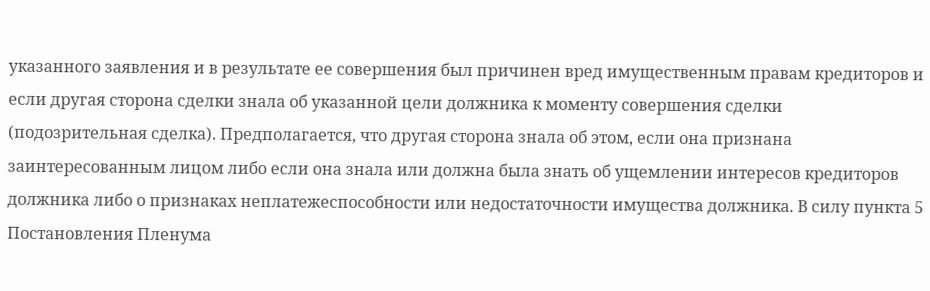указанного заявления и в результате ее совершения был причинен вред имущественным правам кредиторов и если другая сторона сделки знала об указанной цели должника к моменту совершения сделки (подозрительная сделка). Предполагается, что другая сторона знала об этом, если она признана заинтересованным лицом либо если она знала или должна была знать об ущемлении интересов кредиторов должника либо о признаках неплатежеспособности или недостаточности имущества должника. В силу пункта 5 Постановления Пленума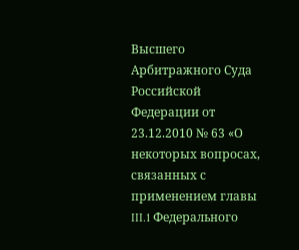Высшего Арбитражного Суда Российской Федерации от 23.12.2010 № 63 «О некоторых вопросах, связанных с применением главы III.1 Федерального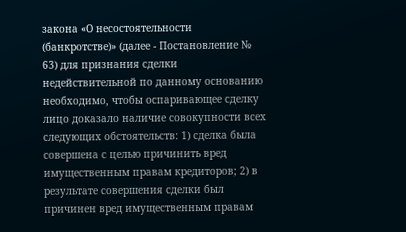закона «О несостоятельности (банкротстве)» (далее - Постановление № 63) для признания сделки недействительной по данному основанию необходимо, чтобы оспаривающее сделку лицо доказало наличие совокупности всех следующих обстоятельств: 1) сделка была совершена с целью причинить вред имущественным правам кредиторов; 2) в результате совершения сделки был причинен вред имущественным правам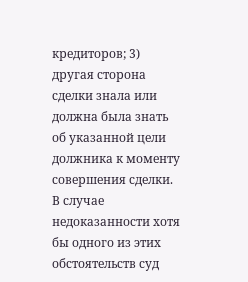кредиторов; 3) другая сторона сделки знала или должна была знать об указанной цели должника к моменту совершения сделки. В случае недоказанности хотя бы одного из этих обстоятельств суд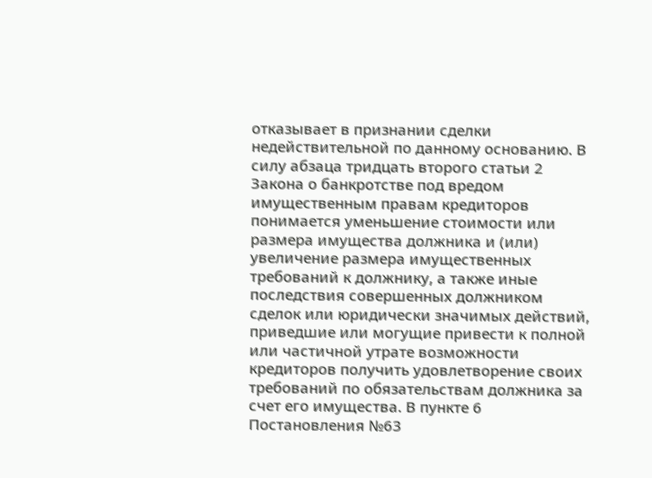отказывает в признании сделки недействительной по данному основанию. В силу абзаца тридцать второго статьи 2 Закона о банкротстве под вредом имущественным правам кредиторов понимается уменьшение стоимости или размера имущества должника и (или) увеличение размера имущественных требований к должнику, а также иные последствия совершенных должником сделок или юридически значимых действий, приведшие или могущие привести к полной или частичной утрате возможности кредиторов получить удовлетворение своих требований по обязательствам должника за счет его имущества. В пункте 6 Постановления №63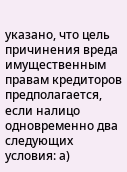указано, что цель причинения вреда имущественным правам кредиторов предполагается, если налицо одновременно два следующих условия: а)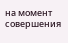на момент совершения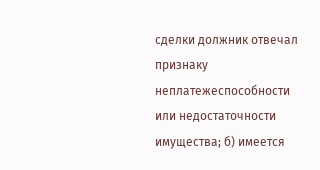сделки должник отвечал признаку неплатежеспособности или недостаточности имущества; б) имеется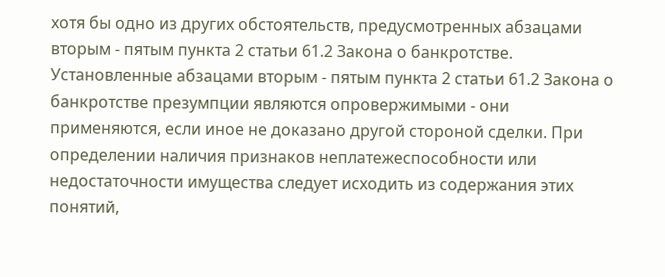хотя бы одно из других обстоятельств, предусмотренных абзацами вторым - пятым пункта 2 статьи 61.2 Закона о банкротстве. Установленные абзацами вторым - пятым пункта 2 статьи 61.2 Закона о банкротстве презумпции являются опровержимыми - они применяются, если иное не доказано другой стороной сделки. При определении наличия признаков неплатежеспособности или недостаточности имущества следует исходить из содержания этих понятий,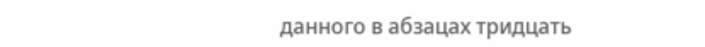данного в абзацах тридцать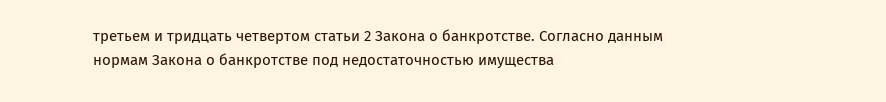третьем и тридцать четвертом статьи 2 Закона о банкротстве. Согласно данным нормам Закона о банкротстве под недостаточностью имущества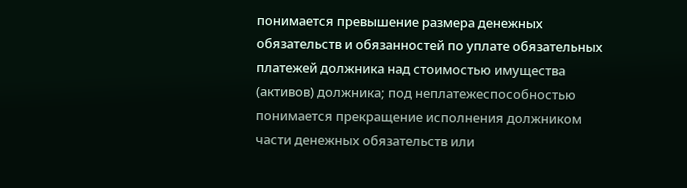понимается превышение размера денежных обязательств и обязанностей по уплате обязательных платежей должника над стоимостью имущества (активов) должника; под неплатежеспособностью понимается прекращение исполнения должником части денежных обязательств или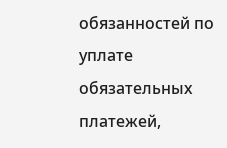обязанностей по уплате обязательных платежей,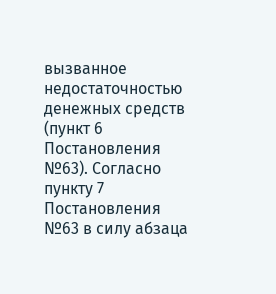вызванное недостаточностью денежных средств (пункт 6 Постановления №63). Согласно пункту 7 Постановления №63 в силу абзаца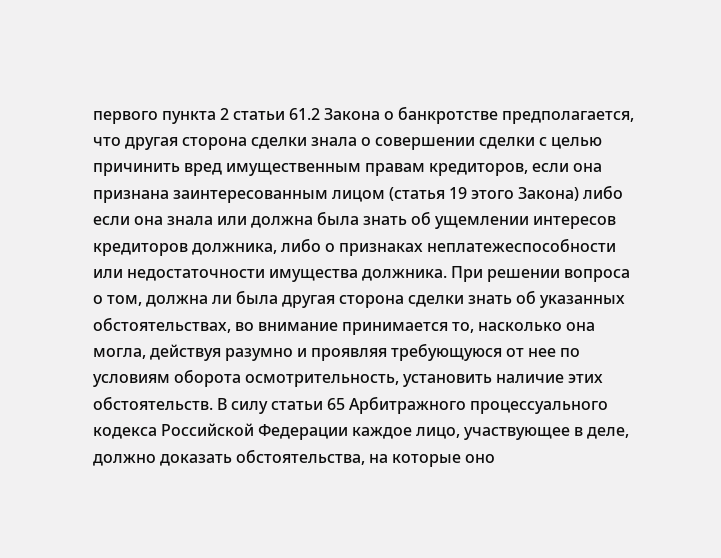первого пункта 2 статьи 61.2 Закона о банкротстве предполагается, что другая сторона сделки знала о совершении сделки с целью причинить вред имущественным правам кредиторов, если она признана заинтересованным лицом (статья 19 этого Закона) либо если она знала или должна была знать об ущемлении интересов кредиторов должника, либо о признаках неплатежеспособности или недостаточности имущества должника. При решении вопроса о том, должна ли была другая сторона сделки знать об указанных обстоятельствах, во внимание принимается то, насколько она могла, действуя разумно и проявляя требующуюся от нее по условиям оборота осмотрительность, установить наличие этих обстоятельств. В силу статьи 65 Арбитражного процессуального кодекса Российской Федерации каждое лицо, участвующее в деле, должно доказать обстоятельства, на которые оно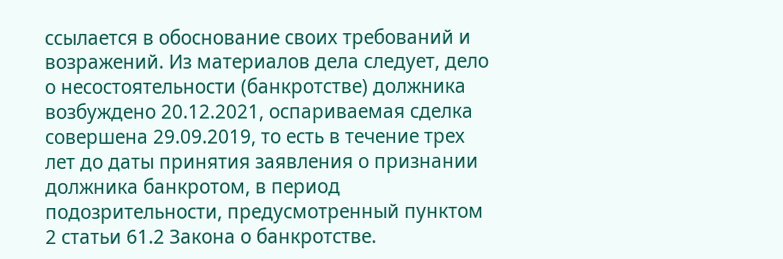ссылается в обоснование своих требований и возражений. Из материалов дела следует, дело о несостоятельности (банкротстве) должника возбуждено 20.12.2021, оспариваемая сделка совершена 29.09.2019, то есть в течение трех лет до даты принятия заявления о признании должника банкротом, в период подозрительности, предусмотренный пунктом 2 статьи 61.2 Закона о банкротстве.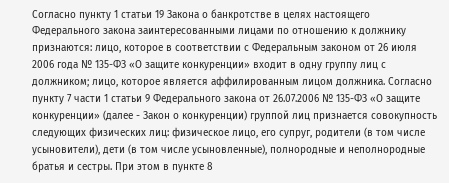Согласно пункту 1 статьи 19 Закона о банкротстве в целях настоящего Федерального закона заинтересованными лицами по отношению к должнику признаются: лицо, которое в соответствии с Федеральным законом от 26 июля 2006 года № 135-ФЗ «О защите конкуренции» входит в одну группу лиц с должником; лицо, которое является аффилированным лицом должника. Согласно пункту 7 части 1 статьи 9 Федерального закона от 26.07.2006 № 135-ФЗ «О защите конкуренции» (далее - Закон о конкуренции) группой лиц признается совокупность следующих физических лиц: физическое лицо, его супруг, родители (в том числе усыновители), дети (в том числе усыновленные), полнородные и неполнородные братья и сестры. При этом в пункте 8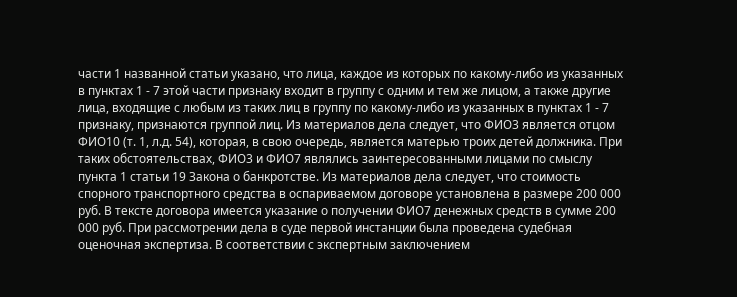части 1 названной статьи указано, что лица, каждое из которых по какому-либо из указанных в пунктах 1 - 7 этой части признаку входит в группу с одним и тем же лицом, а также другие лица, входящие с любым из таких лиц в группу по какому-либо из указанных в пунктах 1 - 7 признаку, признаются группой лиц. Из материалов дела следует, что ФИО3 является отцом ФИО10 (т. 1, л.д. 54), которая, в свою очередь, является матерью троих детей должника. При таких обстоятельствах, ФИО3 и ФИО7 являлись заинтересованными лицами по смыслу пункта 1 статьи 19 Закона о банкротстве. Из материалов дела следует, что стоимость спорного транспортного средства в оспариваемом договоре установлена в размере 200 000 руб. В тексте договора имеется указание о получении ФИО7 денежных средств в сумме 200 000 руб. При рассмотрении дела в суде первой инстанции была проведена судебная оценочная экспертиза. В соответствии с экспертным заключением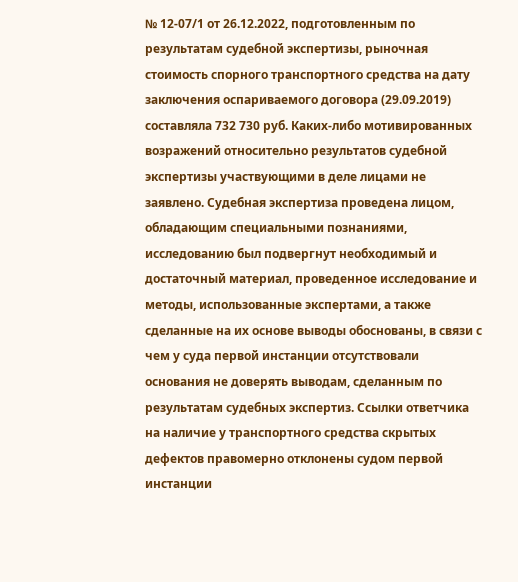№ 12-07/1 от 26.12.2022, подготовленным по результатам судебной экспертизы, рыночная стоимость спорного транспортного средства на дату заключения оспариваемого договора (29.09.2019) составляла 732 730 руб. Каких-либо мотивированных возражений относительно результатов судебной экспертизы участвующими в деле лицами не заявлено. Судебная экспертиза проведена лицом, обладающим специальными познаниями, исследованию был подвергнут необходимый и достаточный материал, проведенное исследование и методы, использованные экспертами, а также сделанные на их основе выводы обоснованы, в связи с чем у суда первой инстанции отсутствовали основания не доверять выводам, сделанным по результатам судебных экспертиз. Ссылки ответчика на наличие у транспортного средства скрытых дефектов правомерно отклонены судом первой инстанции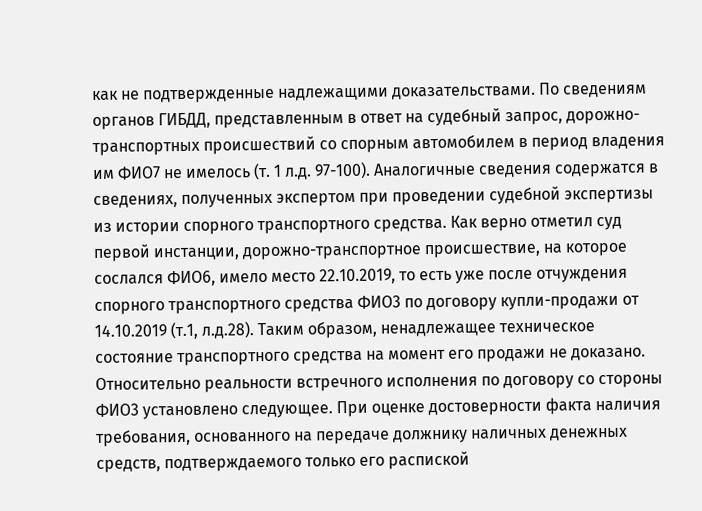как не подтвержденные надлежащими доказательствами. По сведениям органов ГИБДД, представленным в ответ на судебный запрос, дорожно-транспортных происшествий со спорным автомобилем в период владения им ФИО7 не имелось (т. 1 л.д. 97-100). Аналогичные сведения содержатся в сведениях, полученных экспертом при проведении судебной экспертизы из истории спорного транспортного средства. Как верно отметил суд первой инстанции, дорожно-транспортное происшествие, на которое сослался ФИО6, имело место 22.10.2019, то есть уже после отчуждения спорного транспортного средства ФИО3 по договору купли-продажи от 14.10.2019 (т.1, л.д.28). Таким образом, ненадлежащее техническое состояние транспортного средства на момент его продажи не доказано. Относительно реальности встречного исполнения по договору со стороны ФИО3 установлено следующее. При оценке достоверности факта наличия требования, основанного на передаче должнику наличных денежных средств, подтверждаемого только его распиской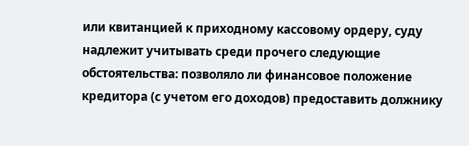или квитанцией к приходному кассовому ордеру, суду надлежит учитывать среди прочего следующие обстоятельства: позволяло ли финансовое положение кредитора (с учетом его доходов) предоставить должнику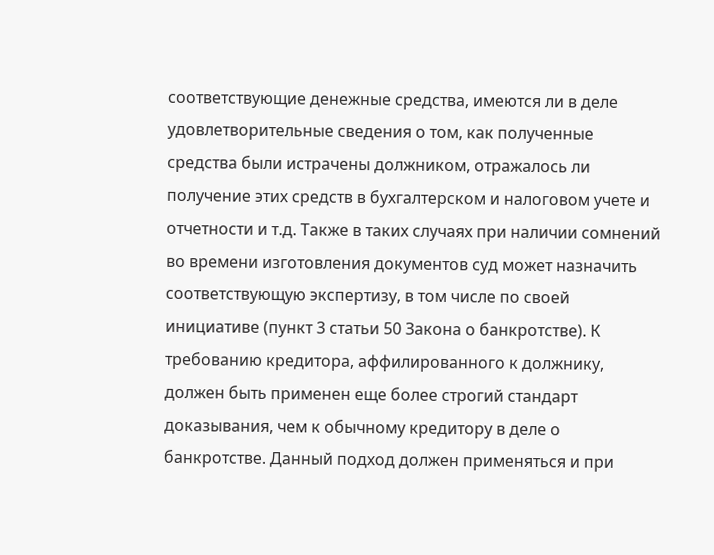соответствующие денежные средства, имеются ли в деле удовлетворительные сведения о том, как полученные средства были истрачены должником, отражалось ли получение этих средств в бухгалтерском и налоговом учете и отчетности и т.д. Также в таких случаях при наличии сомнений во времени изготовления документов суд может назначить соответствующую экспертизу, в том числе по своей инициативе (пункт 3 статьи 50 Закона о банкротстве). К требованию кредитора, аффилированного к должнику, должен быть применен еще более строгий стандарт доказывания, чем к обычному кредитору в деле о банкротстве. Данный подход должен применяться и при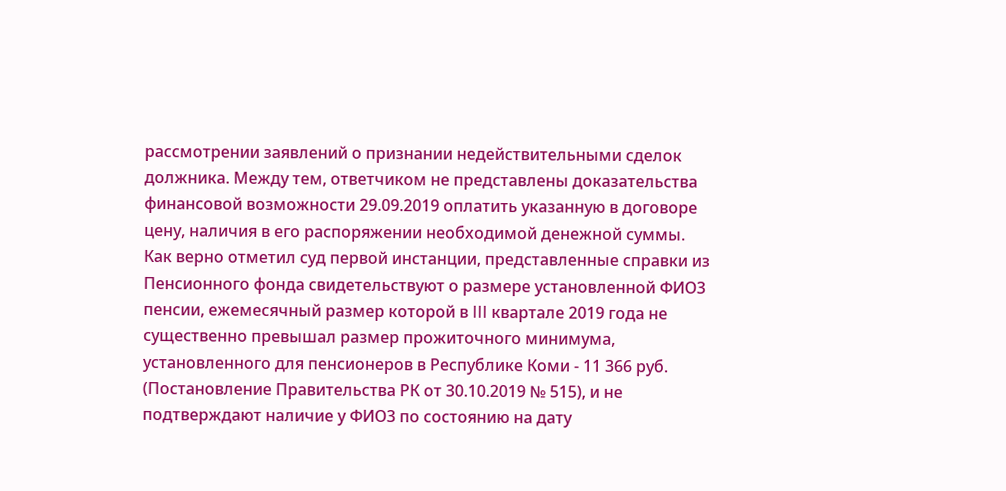рассмотрении заявлений о признании недействительными сделок должника. Между тем, ответчиком не представлены доказательства финансовой возможности 29.09.2019 оплатить указанную в договоре цену, наличия в его распоряжении необходимой денежной суммы. Как верно отметил суд первой инстанции, представленные справки из Пенсионного фонда свидетельствуют о размере установленной ФИО3 пенсии, ежемесячный размер которой в III квартале 2019 года не существенно превышал размер прожиточного минимума, установленного для пенсионеров в Республике Коми - 11 366 руб. (Постановление Правительства РК от 30.10.2019 № 515), и не подтверждают наличие у ФИО3 по состоянию на дату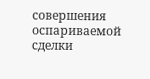совершения оспариваемой сделки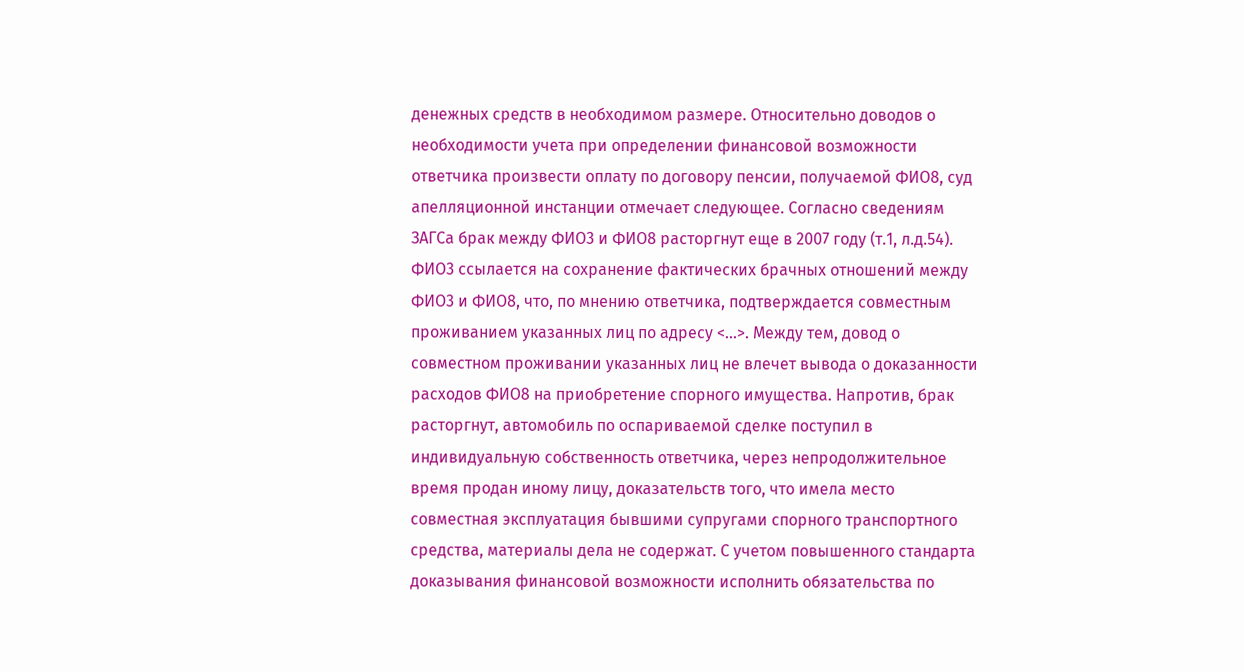денежных средств в необходимом размере. Относительно доводов о необходимости учета при определении финансовой возможности ответчика произвести оплату по договору пенсии, получаемой ФИО8, суд апелляционной инстанции отмечает следующее. Согласно сведениям ЗАГСа брак между ФИО3 и ФИО8 расторгнут еще в 2007 году (т.1, л.д.54). ФИО3 ссылается на сохранение фактических брачных отношений между ФИО3 и ФИО8, что, по мнению ответчика, подтверждается совместным проживанием указанных лиц по адресу <...>. Между тем, довод о совместном проживании указанных лиц не влечет вывода о доказанности расходов ФИО8 на приобретение спорного имущества. Напротив, брак расторгнут, автомобиль по оспариваемой сделке поступил в индивидуальную собственность ответчика, через непродолжительное время продан иному лицу, доказательств того, что имела место совместная эксплуатация бывшими супругами спорного транспортного средства, материалы дела не содержат. С учетом повышенного стандарта доказывания финансовой возможности исполнить обязательства по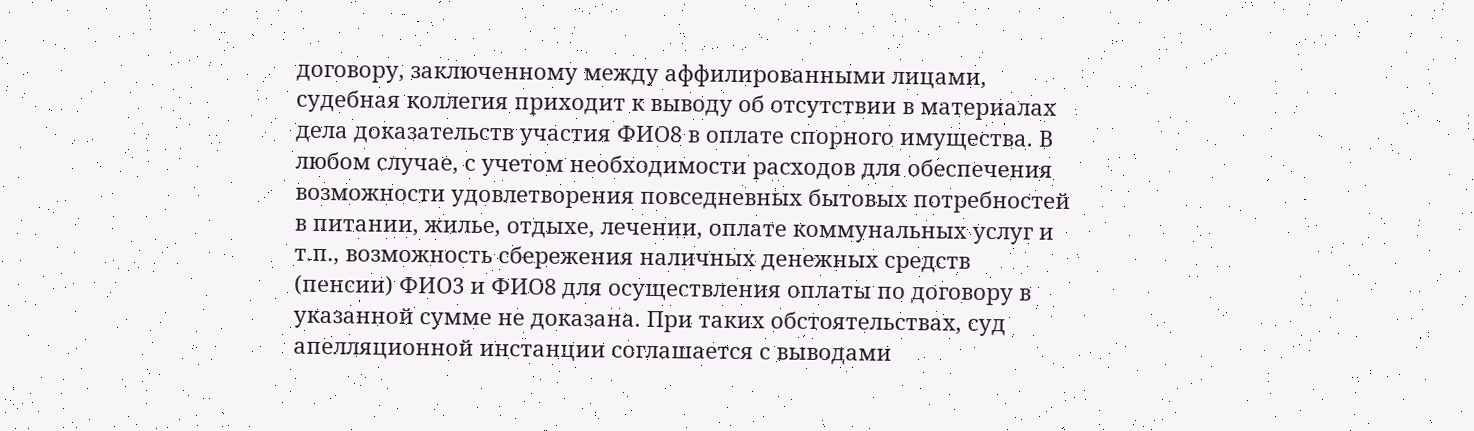договору, заключенному между аффилированными лицами, судебная коллегия приходит к выводу об отсутствии в материалах дела доказательств участия ФИО8 в оплате спорного имущества. В любом случае, с учетом необходимости расходов для обеспечения возможности удовлетворения повседневных бытовых потребностей в питании, жилье, отдыхе, лечении, оплате коммунальных услуг и т.п., возможность сбережения наличных денежных средств (пенсии) ФИО3 и ФИО8 для осуществления оплаты по договору в указанной сумме не доказана. При таких обстоятельствах, суд апелляционной инстанции соглашается с выводами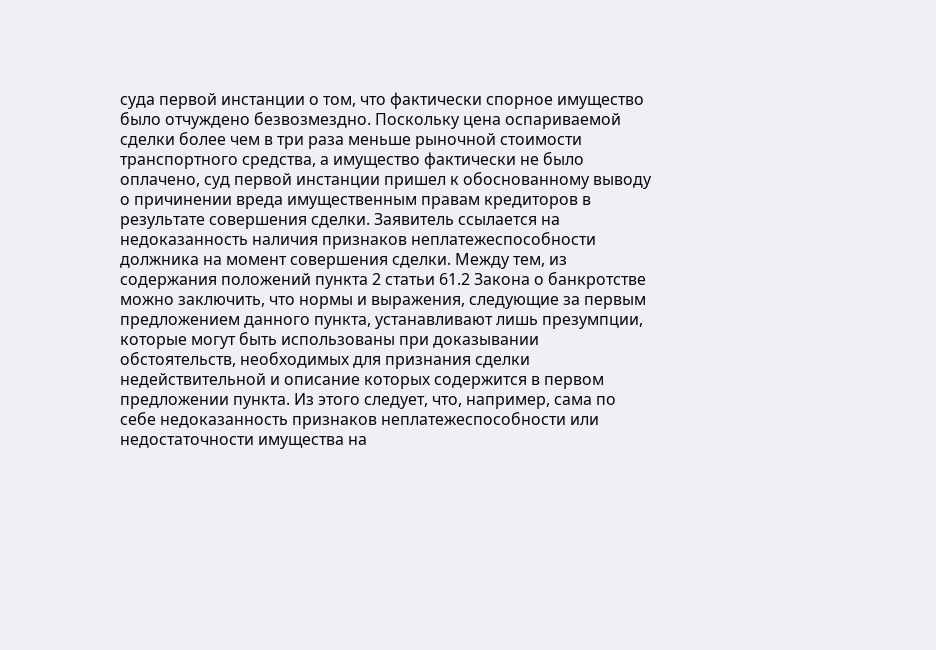суда первой инстанции о том, что фактически спорное имущество было отчуждено безвозмездно. Поскольку цена оспариваемой сделки более чем в три раза меньше рыночной стоимости транспортного средства, а имущество фактически не было оплачено, суд первой инстанции пришел к обоснованному выводу о причинении вреда имущественным правам кредиторов в результате совершения сделки. Заявитель ссылается на недоказанность наличия признаков неплатежеспособности должника на момент совершения сделки. Между тем, из содержания положений пункта 2 статьи 61.2 Закона о банкротстве можно заключить, что нормы и выражения, следующие за первым предложением данного пункта, устанавливают лишь презумпции, которые могут быть использованы при доказывании обстоятельств, необходимых для признания сделки недействительной и описание которых содержится в первом предложении пункта. Из этого следует, что, например, сама по себе недоказанность признаков неплатежеспособности или недостаточности имущества на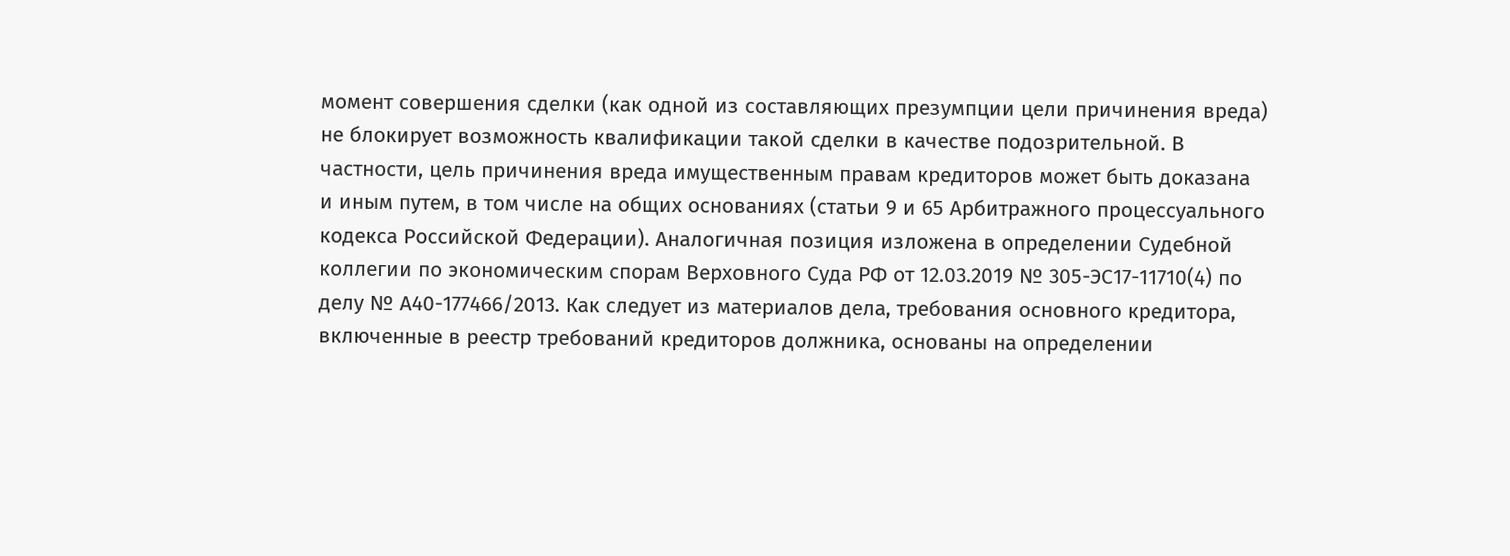момент совершения сделки (как одной из составляющих презумпции цели причинения вреда) не блокирует возможность квалификации такой сделки в качестве подозрительной. В частности, цель причинения вреда имущественным правам кредиторов может быть доказана и иным путем, в том числе на общих основаниях (статьи 9 и 65 Арбитражного процессуального кодекса Российской Федерации). Аналогичная позиция изложена в определении Судебной коллегии по экономическим спорам Верховного Суда РФ от 12.03.2019 № 305-ЭС17-11710(4) по делу № А40-177466/2013. Как следует из материалов дела, требования основного кредитора, включенные в реестр требований кредиторов должника, основаны на определении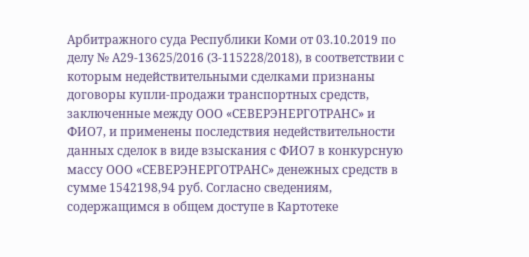Арбитражного суда Республики Коми от 03.10.2019 по делу № А29-13625/2016 (З-115228/2018), в соответствии с которым недействительными сделками признаны договоры купли-продажи транспортных средств, заключенные между ООО «СЕВЕРЭНЕРГОТРАНС» и ФИО7, и применены последствия недействительности данных сделок в виде взыскания с ФИО7 в конкурсную массу ООО «СЕВЕРЭНЕРГОТРАНС» денежных средств в сумме 1542198,94 руб. Согласно сведениям, содержащимся в общем доступе в Картотеке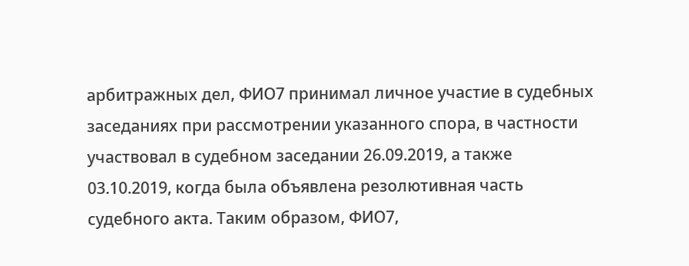арбитражных дел, ФИО7 принимал личное участие в судебных заседаниях при рассмотрении указанного спора, в частности участвовал в судебном заседании 26.09.2019, а также 03.10.2019, когда была объявлена резолютивная часть судебного акта. Таким образом, ФИО7,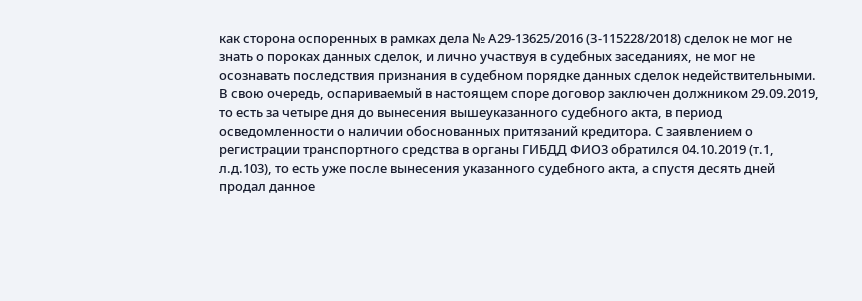как сторона оспоренных в рамках дела № А29-13625/2016 (З-115228/2018) сделок не мог не знать о пороках данных сделок, и лично участвуя в судебных заседаниях, не мог не осознавать последствия признания в судебном порядке данных сделок недействительными. В свою очередь, оспариваемый в настоящем споре договор заключен должником 29.09.2019, то есть за четыре дня до вынесения вышеуказанного судебного акта, в период осведомленности о наличии обоснованных притязаний кредитора. С заявлением о регистрации транспортного средства в органы ГИБДД ФИО3 обратился 04.10.2019 (т.1, л.д.103), то есть уже после вынесения указанного судебного акта, а спустя десять дней продал данное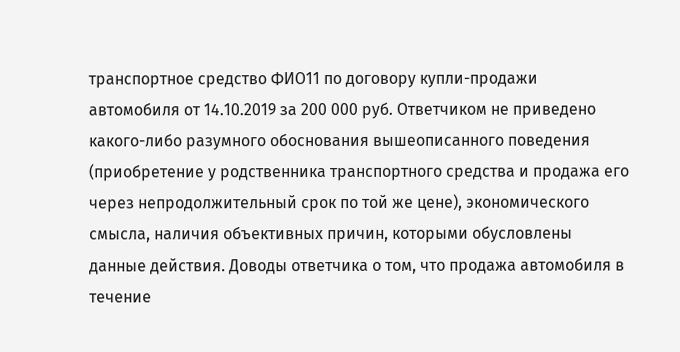транспортное средство ФИО11 по договору купли-продажи автомобиля от 14.10.2019 за 200 000 руб. Ответчиком не приведено какого-либо разумного обоснования вышеописанного поведения (приобретение у родственника транспортного средства и продажа его через непродолжительный срок по той же цене), экономического смысла, наличия объективных причин, которыми обусловлены данные действия. Доводы ответчика о том, что продажа автомобиля в течение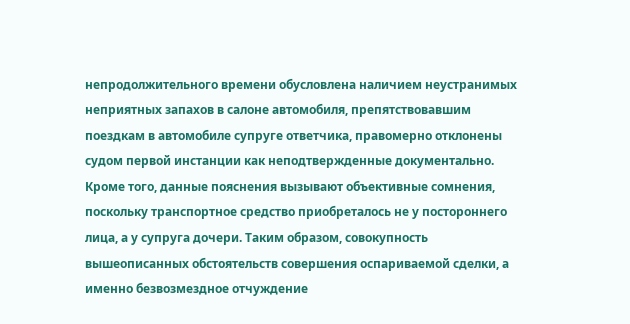непродолжительного времени обусловлена наличием неустранимых неприятных запахов в салоне автомобиля, препятствовавшим поездкам в автомобиле супруге ответчика, правомерно отклонены судом первой инстанции как неподтвержденные документально. Кроме того, данные пояснения вызывают объективные сомнения, поскольку транспортное средство приобреталось не у постороннего лица, а у супруга дочери. Таким образом, совокупность вышеописанных обстоятельств совершения оспариваемой сделки, а именно безвозмездное отчуждение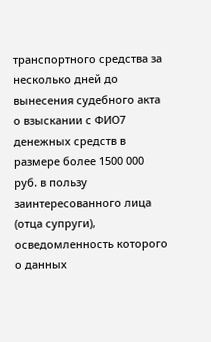транспортного средства за несколько дней до вынесения судебного акта о взыскании с ФИО7 денежных средств в размере более 1500 000 руб. в пользу заинтересованного лица (отца супруги), осведомленность которого о данных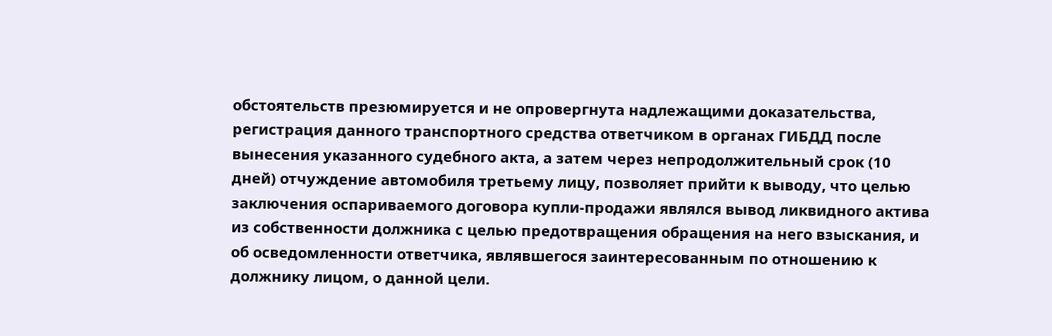обстоятельств презюмируется и не опровергнута надлежащими доказательства, регистрация данного транспортного средства ответчиком в органах ГИБДД после вынесения указанного судебного акта, а затем через непродолжительный срок (10 дней) отчуждение автомобиля третьему лицу, позволяет прийти к выводу, что целью заключения оспариваемого договора купли-продажи являлся вывод ликвидного актива из собственности должника с целью предотвращения обращения на него взыскания, и об осведомленности ответчика, являвшегося заинтересованным по отношению к должнику лицом, о данной цели.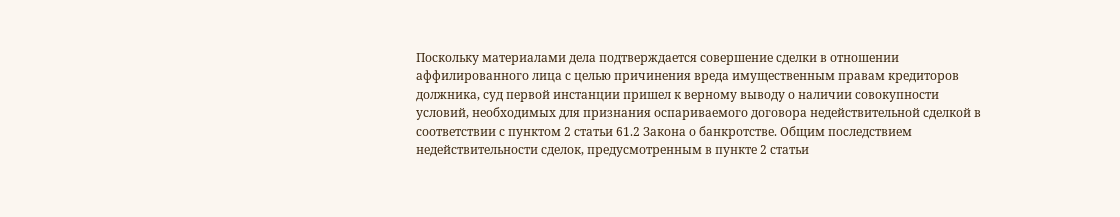Поскольку материалами дела подтверждается совершение сделки в отношении аффилированного лица с целью причинения вреда имущественным правам кредиторов должника, суд первой инстанции пришел к верному выводу о наличии совокупности условий, необходимых для признания оспариваемого договора недействительной сделкой в соответствии с пунктом 2 статьи 61.2 Закона о банкротстве. Общим последствием недействительности сделок, предусмотренным в пункте 2 статьи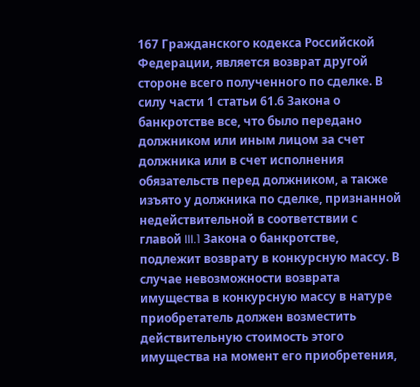167 Гражданского кодекса Российской Федерации, является возврат другой стороне всего полученного по сделке. В силу части 1 статьи 61.6 Закона о банкротстве все, что было передано должником или иным лицом за счет должника или в счет исполнения обязательств перед должником, а также изъято у должника по сделке, признанной недействительной в соответствии с главой III.1 Закона о банкротстве, подлежит возврату в конкурсную массу. В случае невозможности возврата имущества в конкурсную массу в натуре приобретатель должен возместить действительную стоимость этого имущества на момент его приобретения,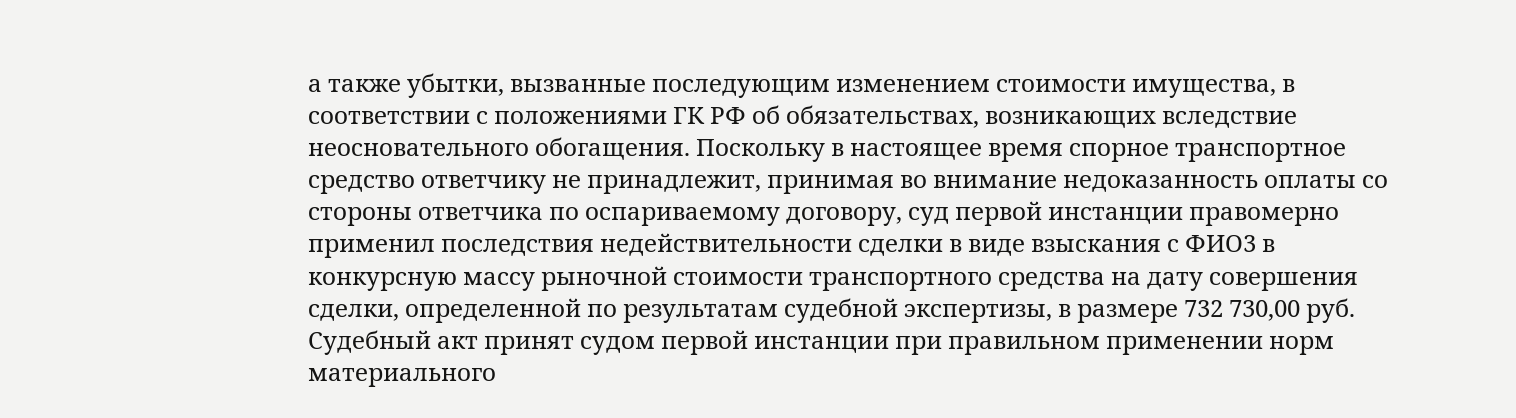а также убытки, вызванные последующим изменением стоимости имущества, в соответствии с положениями ГК РФ об обязательствах, возникающих вследствие неосновательного обогащения. Поскольку в настоящее время спорное транспортное средство ответчику не принадлежит, принимая во внимание недоказанность оплаты со стороны ответчика по оспариваемому договору, суд первой инстанции правомерно применил последствия недействительности сделки в виде взыскания с ФИО3 в конкурсную массу рыночной стоимости транспортного средства на дату совершения сделки, определенной по результатам судебной экспертизы, в размере 732 730,00 руб. Судебный акт принят судом первой инстанции при правильном применении норм материального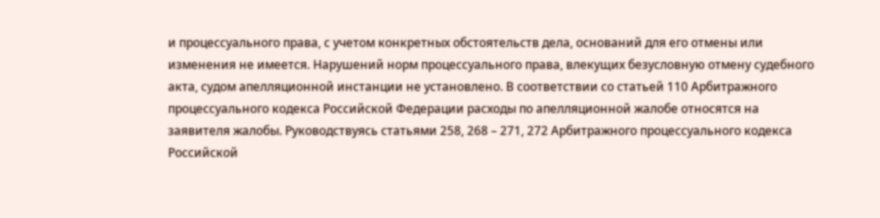и процессуального права, с учетом конкретных обстоятельств дела, оснований для его отмены или изменения не имеется. Нарушений норм процессуального права, влекущих безусловную отмену судебного акта, судом апелляционной инстанции не установлено. В соответствии со статьей 110 Арбитражного процессуального кодекса Российской Федерации расходы по апелляционной жалобе относятся на заявителя жалобы. Руководствуясь статьями 258, 268 – 271, 272 Арбитражного процессуального кодекса Российской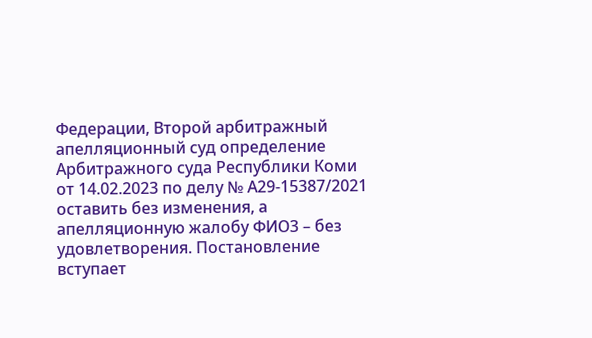Федерации, Второй арбитражный апелляционный суд определение Арбитражного суда Республики Коми от 14.02.2023 по делу № А29-15387/2021 оставить без изменения, а апелляционную жалобу ФИО3 – без удовлетворения. Постановление вступает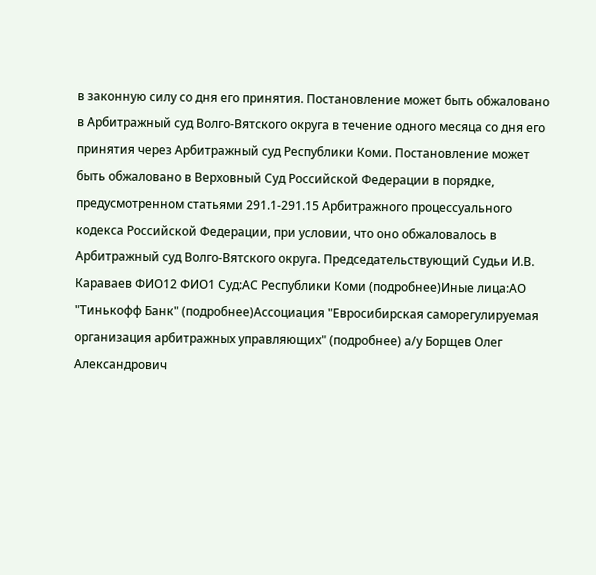в законную силу со дня его принятия. Постановление может быть обжаловано в Арбитражный суд Волго-Вятского округа в течение одного месяца со дня его принятия через Арбитражный суд Республики Коми. Постановление может быть обжаловано в Верховный Суд Российской Федерации в порядке, предусмотренном статьями 291.1-291.15 Арбитражного процессуального кодекса Российской Федерации, при условии, что оно обжаловалось в Арбитражный суд Волго-Вятского округа. Председательствующий Судьи И.В. Караваев ФИО12 ФИО1 Суд:АС Республики Коми (подробнее)Иные лица:АО "Тинькофф Банк" (подробнее)Ассоциация "Евросибирская саморегулируемая организация арбитражных управляющих" (подробнее) а/у Борщев Олег Александрович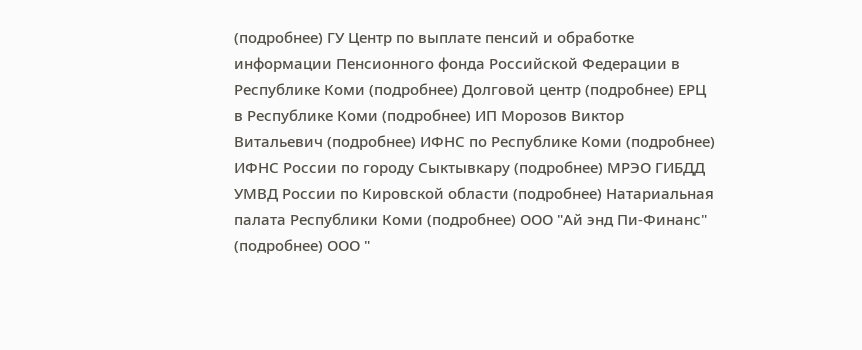(подробнее) ГУ Центр по выплате пенсий и обработке информации Пенсионного фонда Российской Федерации в Республике Коми (подробнее) Долговой центр (подробнее) ЕРЦ в Республике Коми (подробнее) ИП Морозов Виктор Витальевич (подробнее) ИФНС по Республике Коми (подробнее) ИФНС России по городу Сыктывкару (подробнее) МРЭО ГИБДД УМВД России по Кировской области (подробнее) Натариальная палата Республики Коми (подробнее) ООО "Ай энд Пи-Финанс" (подробнее) ООО "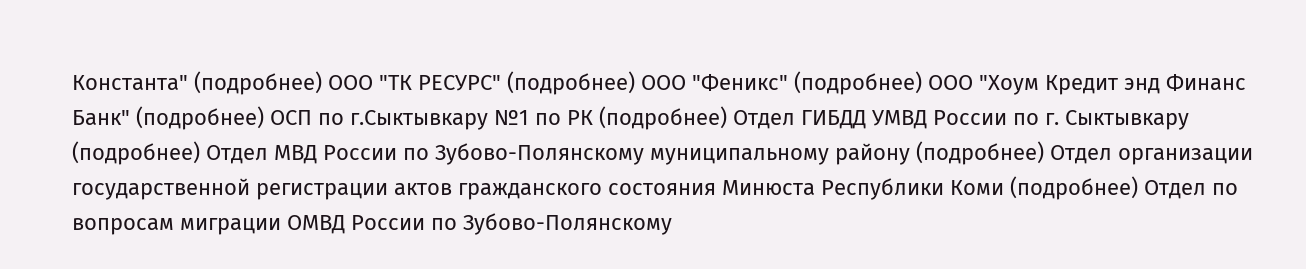Константа" (подробнее) ООО "ТК РЕСУРС" (подробнее) ООО "Феникс" (подробнее) ООО "Хоум Кредит энд Финанс Банк" (подробнее) ОСП по г.Сыктывкару №1 по РК (подробнее) Отдел ГИБДД УМВД России по г. Сыктывкару (подробнее) Отдел МВД России по Зубово-Полянскому муниципальному району (подробнее) Отдел организации государственной регистрации актов гражданского состояния Минюста Республики Коми (подробнее) Отдел по вопросам миграции ОМВД России по Зубово-Полянскому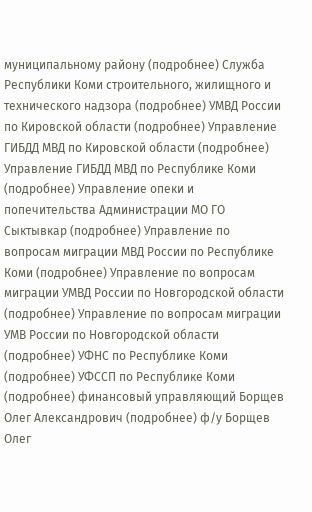муниципальному району (подробнее) Служба Республики Коми строительного, жилищного и технического надзора (подробнее) УМВД России по Кировской области (подробнее) Управление ГИБДД МВД по Кировской области (подробнее) Управление ГИБДД МВД по Республике Коми (подробнее) Управление опеки и попечительства Администрации МО ГО Сыктывкар (подробнее) Управление по вопросам миграции МВД России по Республике Коми (подробнее) Управление по вопросам миграции УМВД России по Новгородской области (подробнее) Управление по вопросам миграции УМВ России по Новгородской области (подробнее) УФНС по Республике Коми (подробнее) УФССП по Республике Коми (подробнее) финансовый управляющий Борщев Олег Александрович (подробнее) ф/у Борщев Олег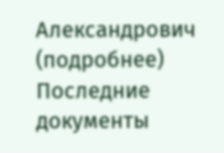Александрович (подробнее) Последние документы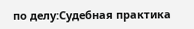по делу:Судебная практика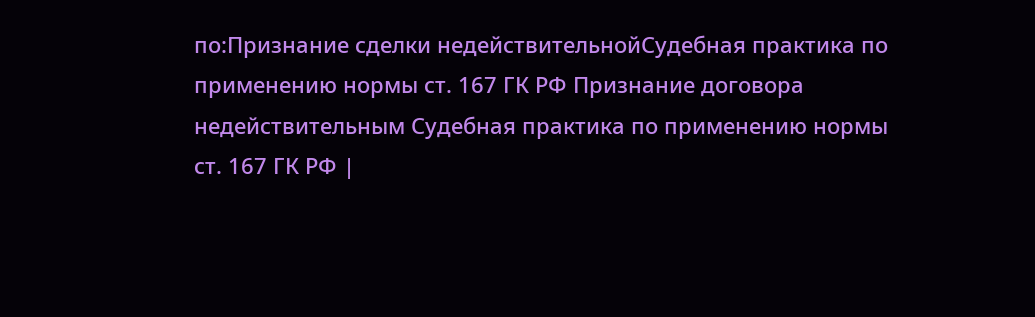по:Признание сделки недействительнойСудебная практика по применению нормы ст. 167 ГК РФ Признание договора недействительным Судебная практика по применению нормы ст. 167 ГК РФ |